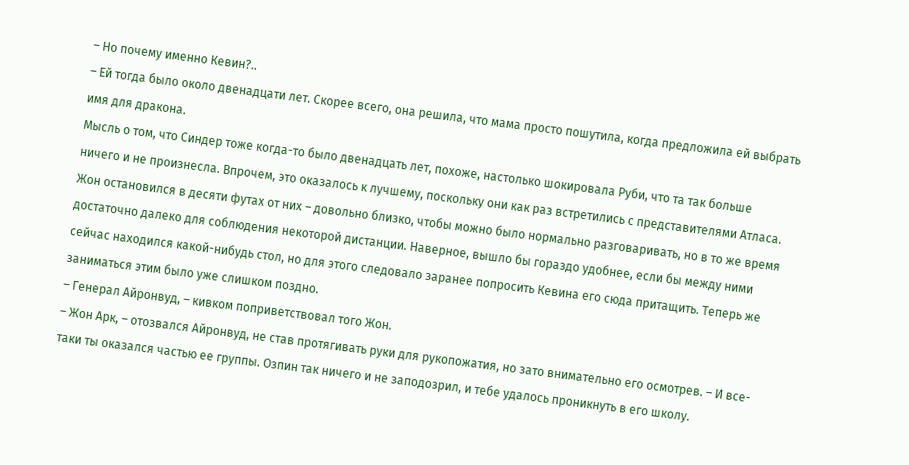– Но почему именно Кевин?..
– Ей тогда было около двенадцати лет. Скорее всего, она решила, что мама просто пошутила, когда предложила ей выбрать имя для дракона.
Мысль о том, что Синдер тоже когда-то было двенадцать лет, похоже, настолько шокировала Руби, что та так больше ничего и не произнесла. Впрочем, это оказалось к лучшему, поскольку они как раз встретились с представителями Атласа. Жон остановился в десяти футах от них – довольно близко, чтобы можно было нормально разговаривать, но в то же время достаточно далеко для соблюдения некоторой дистанции. Наверное, вышло бы гораздо удобнее, если бы между ними сейчас находился какой-нибудь стол, но для этого следовало заранее попросить Кевина его сюда притащить. Теперь же заниматься этим было уже слишком поздно.
– Генерал Айронвуд, – кивком поприветствовал того Жон.
– Жон Арк, – отозвался Айронвуд, не став протягивать руки для рукопожатия, но зато внимательно его осмотрев. – И все-таки ты оказался частью ее группы. Озпин так ничего и не заподозрил, и тебе удалось проникнуть в его школу.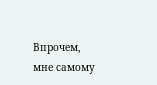Впрочем, мне самому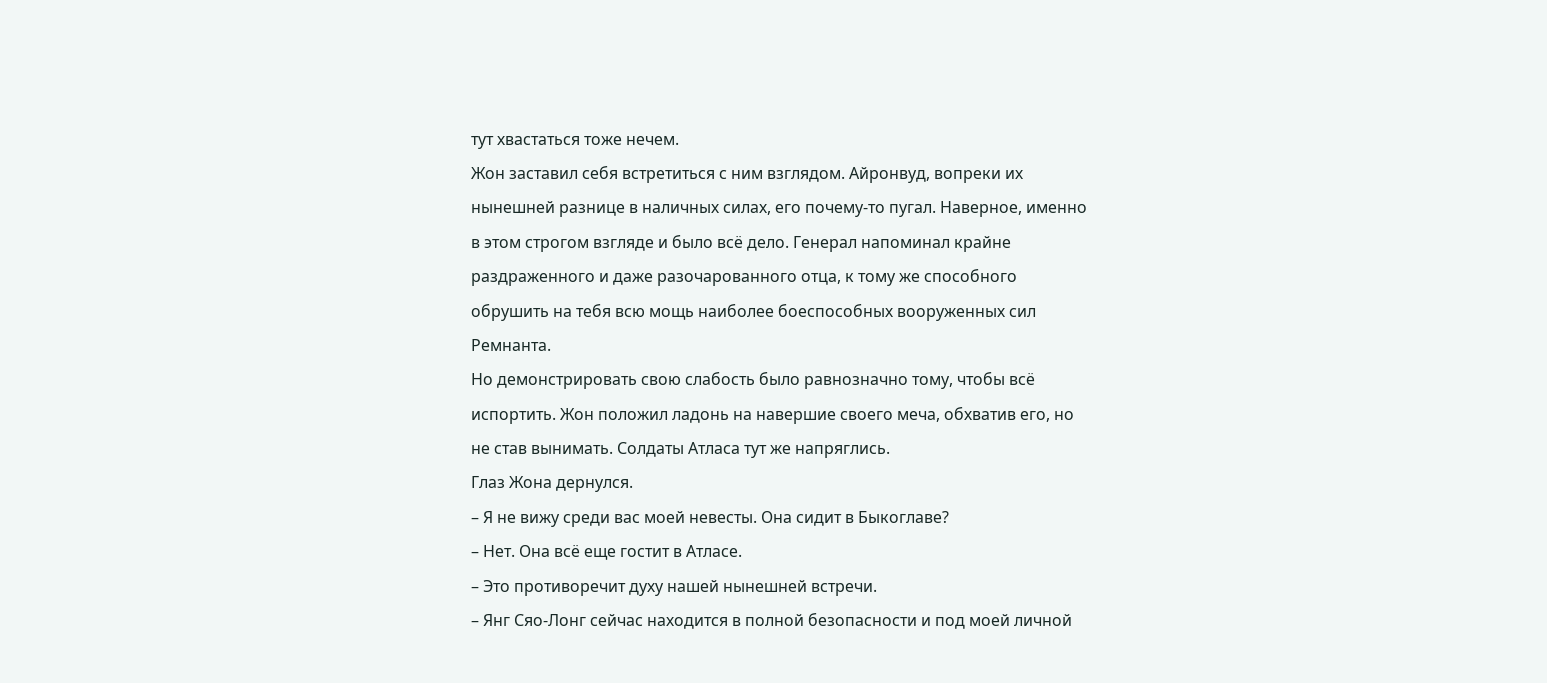тут хвастаться тоже нечем.
Жон заставил себя встретиться с ним взглядом. Айронвуд, вопреки их нынешней разнице в наличных силах, его почему-то пугал. Наверное, именно в этом строгом взгляде и было всё дело. Генерал напоминал крайне раздраженного и даже разочарованного отца, к тому же способного обрушить на тебя всю мощь наиболее боеспособных вооруженных сил Ремнанта.
Но демонстрировать свою слабость было равнозначно тому, чтобы всё испортить. Жон положил ладонь на навершие своего меча, обхватив его, но не став вынимать. Солдаты Атласа тут же напряглись.
Глаз Жона дернулся.
– Я не вижу среди вас моей невесты. Она сидит в Быкоглаве?
– Нет. Она всё еще гостит в Атласе.
– Это противоречит духу нашей нынешней встречи.
– Янг Сяо-Лонг сейчас находится в полной безопасности и под моей личной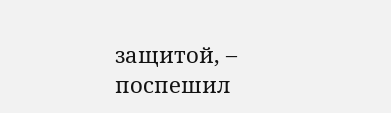защитой, – поспешил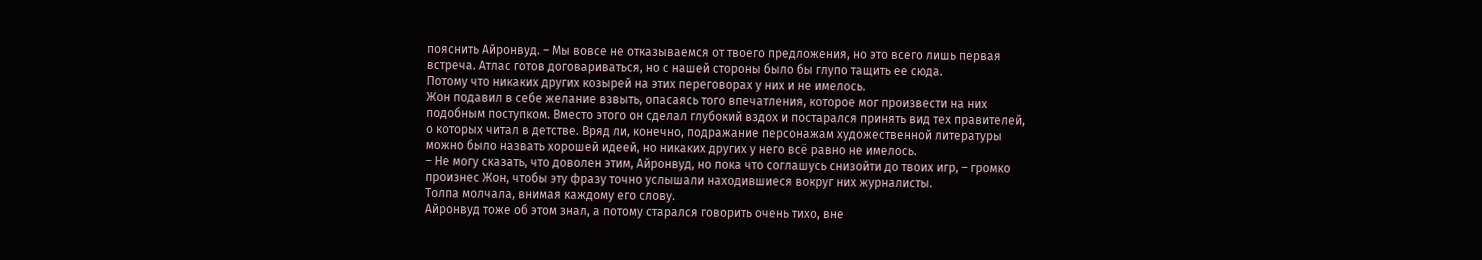пояснить Айронвуд. – Мы вовсе не отказываемся от твоего предложения, но это всего лишь первая встреча. Атлас готов договариваться, но с нашей стороны было бы глупо тащить ее сюда.
Потому что никаких других козырей на этих переговорах у них и не имелось.
Жон подавил в себе желание взвыть, опасаясь того впечатления, которое мог произвести на них подобным поступком. Вместо этого он сделал глубокий вздох и постарался принять вид тех правителей, о которых читал в детстве. Вряд ли, конечно, подражание персонажам художественной литературы можно было назвать хорошей идеей, но никаких других у него всё равно не имелось.
– Не могу сказать, что доволен этим, Айронвуд, но пока что соглашусь снизойти до твоих игр, – громко произнес Жон, чтобы эту фразу точно услышали находившиеся вокруг них журналисты.
Толпа молчала, внимая каждому его слову.
Айронвуд тоже об этом знал, а потому старался говорить очень тихо, вне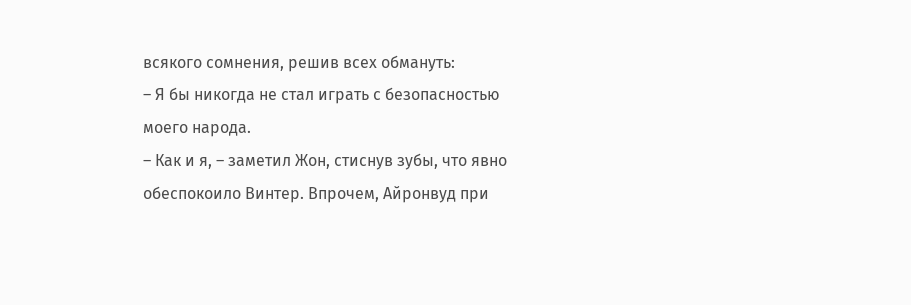всякого сомнения, решив всех обмануть:
– Я бы никогда не стал играть с безопасностью моего народа.
– Как и я, – заметил Жон, стиснув зубы, что явно обеспокоило Винтер. Впрочем, Айронвуд при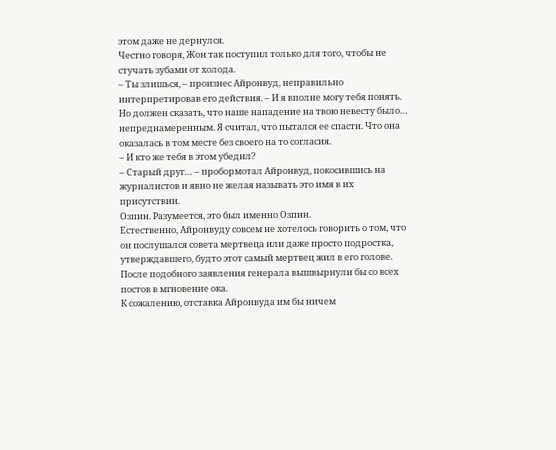этом даже не дернулся.
Честно говоря, Жон так поступил только для того, чтобы не стучать зубами от холода.
– Ты злишься, – произнес Айронвуд, неправильно интерпретировав его действия. – И я вполне могу тебя понять. Но должен сказать, что наше нападение на твою невесту было… непреднамеренным. Я считал, что пытался ее спасти. Что она оказалась в том месте без своего на то согласия.
– И кто же тебя в этом убедил?
– Старый друг… – пробормотал Айронвуд, покосившись на журналистов и явно не желая называть это имя в их присутствии.
Озпин. Разумеется, это был именно Озпин.
Естественно, Айронвуду совсем не хотелось говорить о том, что он послушался совета мертвеца или даже просто подростка, утверждавшего, будто этот самый мертвец жил в его голове. После подобного заявления генерала вышвырнули бы со всех постов в мгновение ока.
К сожалению, отставка Айронвуда им бы ничем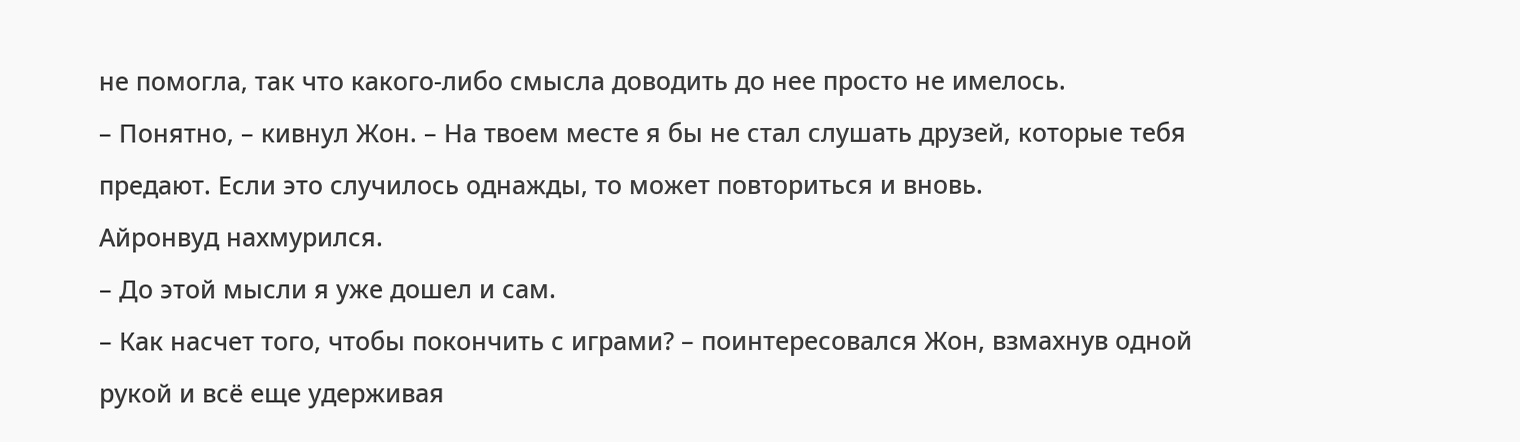не помогла, так что какого-либо смысла доводить до нее просто не имелось.
– Понятно, – кивнул Жон. – На твоем месте я бы не стал слушать друзей, которые тебя предают. Если это случилось однажды, то может повториться и вновь.
Айронвуд нахмурился.
– До этой мысли я уже дошел и сам.
– Как насчет того, чтобы покончить с играми? – поинтересовался Жон, взмахнув одной рукой и всё еще удерживая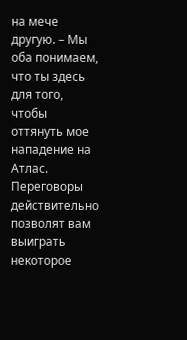на мече другую. – Мы оба понимаем, что ты здесь для того, чтобы оттянуть мое нападение на Атлас. Переговоры действительно позволят вам выиграть некоторое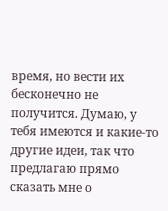время, но вести их бесконечно не получится. Думаю, у тебя имеются и какие-то другие идеи, так что предлагаю прямо сказать мне о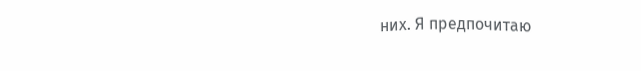них. Я предпочитаю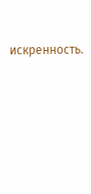искренность.